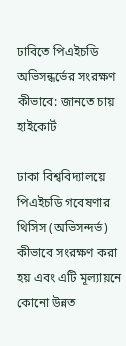ঢাবিতে পিএইচডি অভিসন্ধর্ভের সংরক্ষণ কীভাবে: জানতে চায় হাইকোর্ট

ঢাকা বিশ্ববিদ্যালয়ে পিএইচডি গবেষণার থিসিস (অভিসন্দর্ভ) কীভাবে সংরক্ষণ করা হয় এবং এটি মূল্যায়নে কোনো উন্নত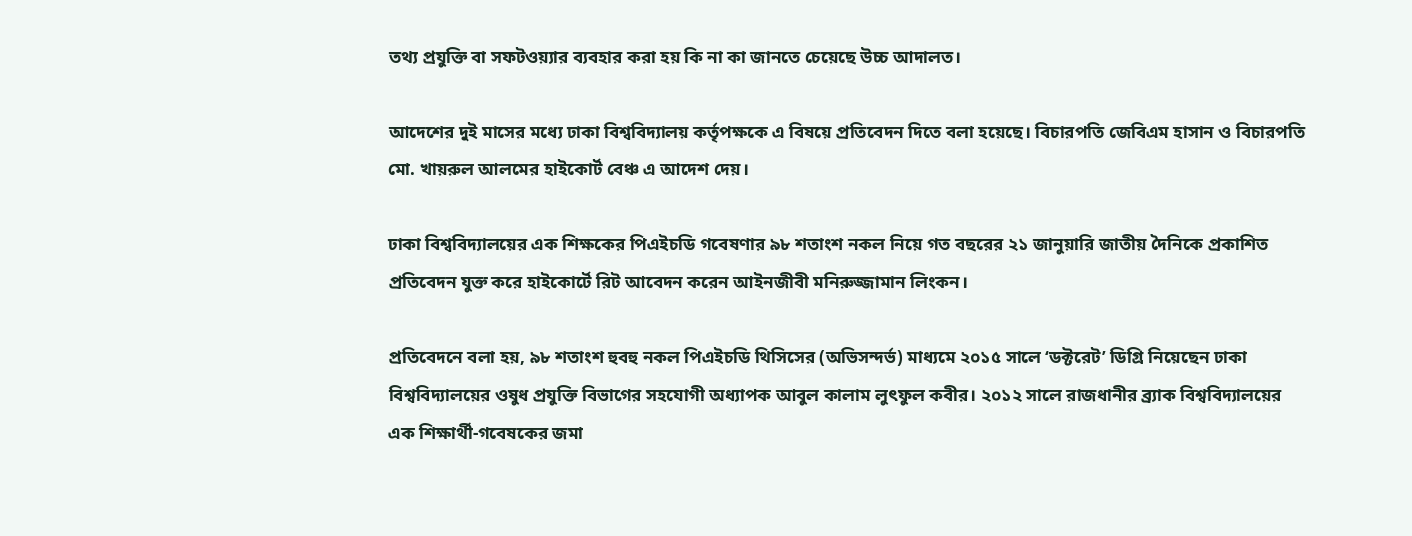তথ্য প্রযুক্তি বা সফটওয়্যার ব্যবহার করা হয় কি না কা জানতে চেয়েছে উচ্চ আদালত।

আদেশের দুই মাসের মধ্যে ঢাকা বিশ্ববিদ্যালয় কর্তৃপক্ষকে এ বিষয়ে প্রতিবেদন দিতে বলা হয়েছে। বিচারপতি জেবিএম হাসান ও বিচারপতি মো. খায়রুল আলমের হাইকোর্ট বেঞ্চ এ আদেশ দেয়।

ঢাকা বিশ্ববিদ্যালয়ের এক শিক্ষকের পিএইচডি গবেষণার ৯৮ শতাংশ নকল নিয়ে গত বছরের ২১ জানুয়ারি জাতীয় দৈনিকে প্রকাশিত প্রতিবেদন যুক্ত করে হাইকোর্টে রিট আবেদন করেন আইনজীবী মনিরুজ্জামান লিংকন।

প্রতিবেদনে বলা হয়, ৯৮ শতাংশ হুবহু নকল পিএইচডি থিসিসের (অভিসন্দর্ভ) মাধ্যমে ২০১৫ সালে ‘ডক্টরেট’ ডিগ্রি নিয়েছেন ঢাকা বিশ্ববিদ্যালয়ের ওষুধ প্রযুক্তি বিভাগের সহযোগী অধ্যাপক আবুল কালাম লুৎফুল কবীর। ২০১২ সালে রাজধানীর ব্র্যাক বিশ্ববিদ্যালয়ের এক শিক্ষার্থী-গবেষকের জমা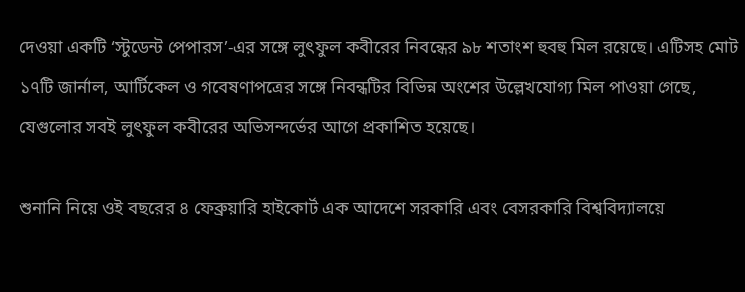দেওয়া একটি ‘স্টুডেন্ট পেপারস’-এর সঙ্গে লুৎফুল কবীরের নিবন্ধের ৯৮ শতাংশ হুবহু মিল রয়েছে। এটিসহ মোট ১৭টি জার্নাল, আর্টিকেল ও গবেষণাপত্রের সঙ্গে নিবন্ধটির বিভিন্ন অংশের উল্লেখযোগ্য মিল পাওয়া গেছে, যেগুলোর সবই লুৎফুল কবীরের অভিসন্দর্ভের আগে প্রকাশিত হয়েছে।

শুনানি নিয়ে ওই বছরের ৪ ফেব্রুয়ারি হাইকোর্ট এক আদেশে সরকারি এবং বেসরকারি বিশ্ববিদ্যালয়ে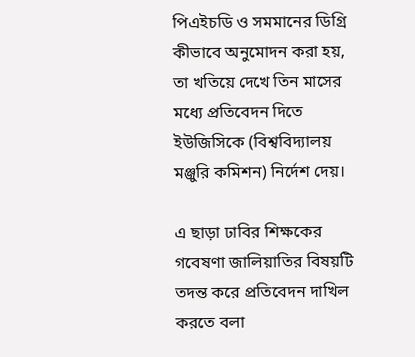পিএইচডি ও সমমানের ডিগ্রি কীভাবে অনুমোদন করা হয়, তা খতিয়ে দেখে তিন মাসের মধ্যে প্রতিবেদন দিতে ইউজিসিকে (বিশ্ববিদ্যালয় মঞ্জুরি কমিশন) নির্দেশ দেয়।

এ ছাড়া ঢাবির শিক্ষকের গবেষণা জালিয়াতির বিষয়টি তদন্ত করে প্রতিবেদন দাখিল করতে বলা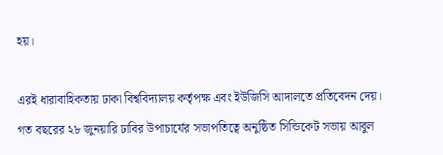হয়।

এরই ধারাবাহিকতায় ঢাকা বিশ্ববিদ্যালয় কর্তৃপক্ষ এবং ইউজিসি আদালতে প্রতিবেদন দেয়। গত বছরের ২৮ জুনয়ারি ঢাবির উপাচার্যের সভাপতিত্বে অনুষ্ঠিত সিন্ডিকেট সভায় আবুল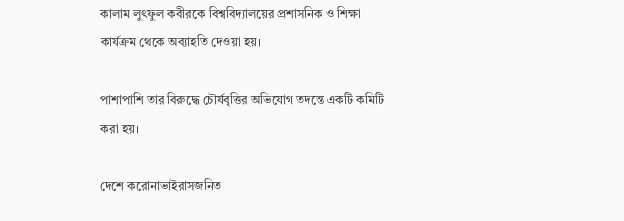কালাম লুৎফুল কবীরকে বিশ্ববিদ্যালয়ের প্রশাসনিক ও শিক্ষা কার্যক্রম থেকে অব্যাহতি দেওয়া হয়।

পাশাপাশি তার বিরুদ্ধে চৌর্যবৃত্তির অভিযোগ তদন্তে একটি কমিটি করা হয়।

দেশে করোনাভাইরাসজনিত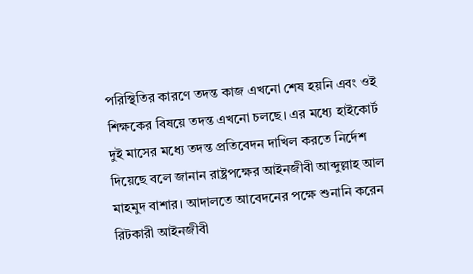পরিস্থিতির কারণে তদন্ত কাজ এখনো শেষ হয়নি এবং ওই শিক্ষকের বিষয়ে তদন্ত এখনো চলছে। এর মধ্যে হাইকোর্ট দুই মাসের মধ্যে তদন্ত প্রতিবেদন দাখিল করতে নির্দেশ দিয়েছে বলে জানান রাষ্ট্রপক্ষের আইনজীবী আব্দুল্লাহ আল মাহমুদ বাশার। আদালতে আবেদনের পক্ষে শুনানি করেন রিটকারী আইনজীবী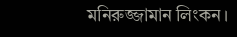মনিরুজ্জামান লিংকন।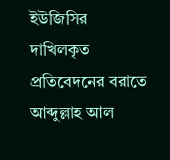ইউজিসির দাখিলকৃত প্রতিবেদনের বরাতে আব্দুল্লাহ আল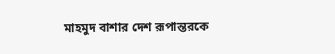মাহমুদ বাশার দেশ রূপান্তরকে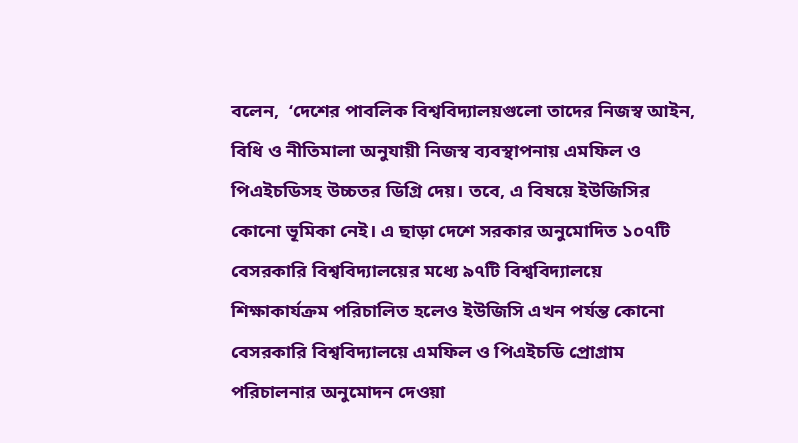বলেন,  ‘দেশের পাবলিক বিশ্ববিদ্যালয়গুলো তাদের নিজস্ব আইন, বিধি ও নীতিমালা অনুযায়ী নিজস্ব ব্যবস্থাপনায় এমফিল ও পিএইচডিসহ উচ্চতর ডিগ্রি দেয়। তবে, এ বিষয়ে ইউজিসির কোনো ভূমিকা নেই। এ ছাড়া দেশে সরকার অনুমোদিত ১০৭টি বেসরকারি বিশ্ববিদ্যালয়ের মধ্যে ৯৭টি বিশ্ববিদ্যালয়ে শিক্ষাকার্যক্রম পরিচালিত হলেও ইউজিসি এখন পর্যন্ত কোনো বেসরকারি বিশ্ববিদ্যালয়ে এমফিল ও পিএইচডি প্রোগ্রাম পরিচালনার অনুমোদন দেওয়া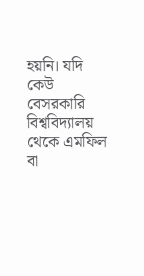হয়নি। যদি কেউ বেসরকারি বিশ্ববিদ্যালয় থেকে এমফিল বা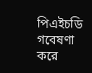পিএইচডি গবেষণা করে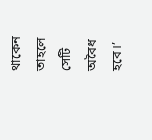থাকেন তাহলে সেটি অবৈধ হবে।’